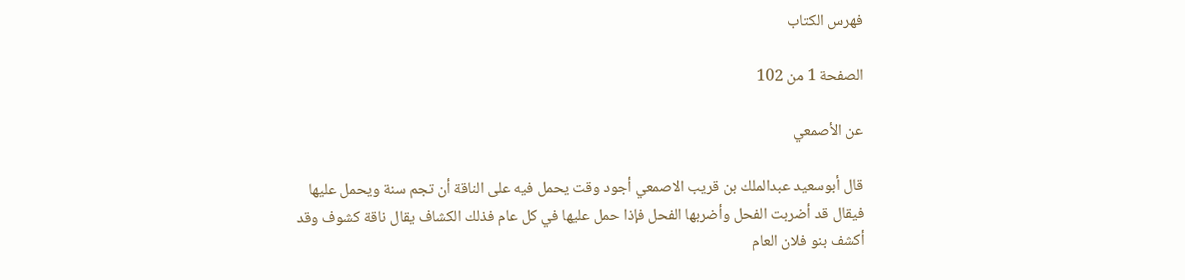فهرس الكتاب

الصفحة 1 من 102

عن الأصمعي

قال أبوسعيد عبدالملك بن قريب الاصمعي أجود وقت يحمل فيه على الناقة أن تجم سنة ويحمل عليها فيقال قد أضربت الفحل وأضربها الفحل فإذا حمل عليها في كل عام فذلك الكشاف يقال ناقة كشوف وقد أكشف بنو فلان العام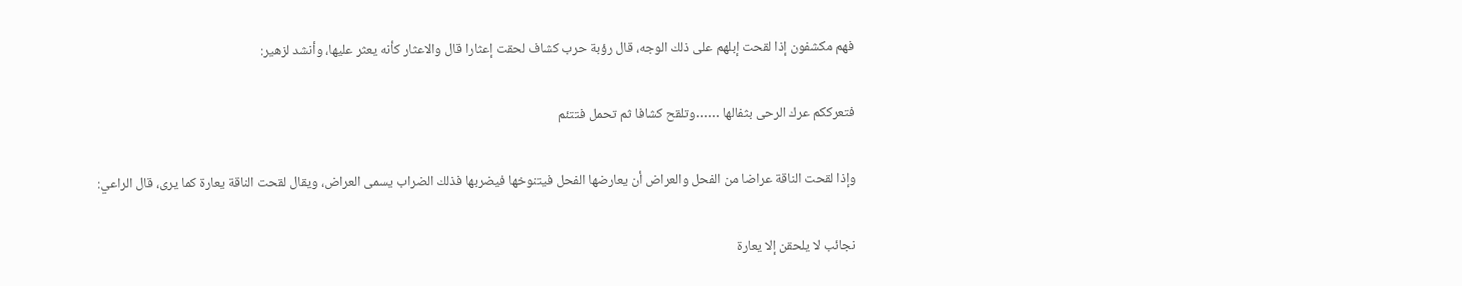فهم مكشفون إذا لقحت إبلهم على ذلك الوجه، قال رؤبة حرب كشاف لحقت إعثارا قال والاعثار كأنه يعثر عليها، وأنشد لزهير:

فتعرككم عرك الرحى بثفالها ……وتلقح كشافا ثم تحمل فتتئم

وإذا لقحت الناقة عراضا من الفحل والعراض أن يعارضها الفحل فيتنوخها فيضربها فذلك الضراب يسمى العراض، ويقال لقحت الناقة يعارة كما يرى، قال الراعي:

نجائب لا يلحقن إلا يعارة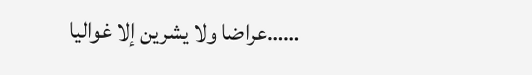……عراضا ولا يشرين إلا غواليا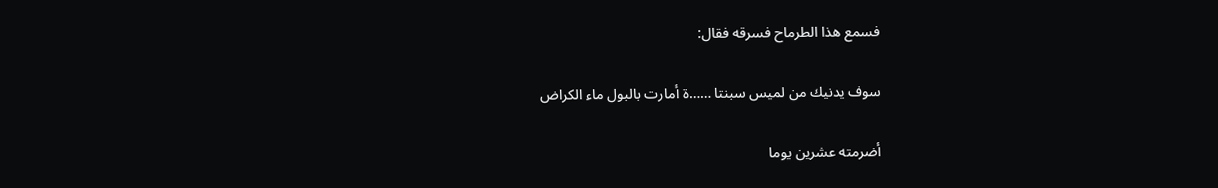فسمع هذا الطرماح فسرقه فقال:

سوف يدنيك من لميس سبنتا ……ة أمارت بالبول ماء الكراض

أضرمته عشرين يوما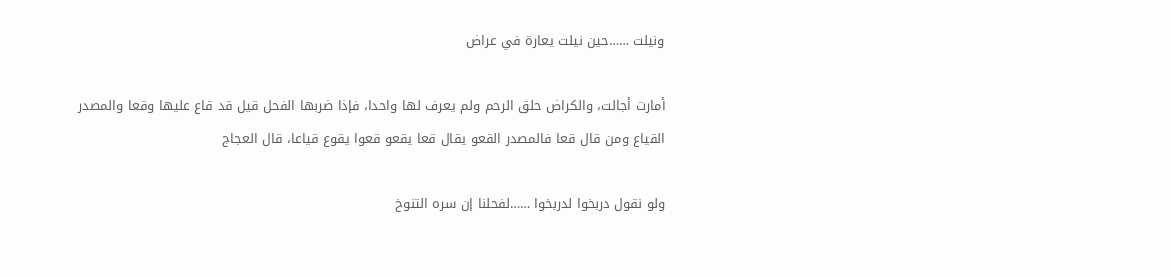ونيلت ……حين نيلت يعارة في عراض

أمارت أجالت، والكراض حلق الرحم ولم يعرف لها واحدا، فإذا ضربها الفحل قيل قد قاع عليها وقعا والمصدر القياع ومن قال قعا فالمصدر القعو يقال قعا يقعو قعوا يقوع قياعا، قال العجاج

ولو نقول دربخوا لدربخوا ……لفحلنا إن سره التنوخ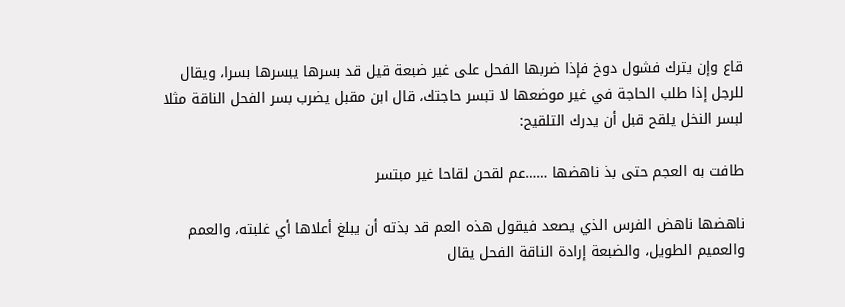قاع وإن يترك فشول دوخ فإذا ضربها الفحل على غير ضبعة قيل قد بسرها يبسرها بسرا، ويقال للرجل إذا طلب الحاجة في غير موضعها لا تبسر حاجتك، قال ابن مقبل يضرب بسر الفحل الناقة مثلا لبسر النخل يلقح قبل أن يدرك التلقيح:

طافت به العجم حتى بذ ناهضها ……عم لقحن لقاحا غير مبتسر

ناهضها ناهض الفرس الذي يصعد فيقول هذه العم قد بذته أن يبلغ أعلاها أي غلبته، والعمم والعميم الطويل، والضبعة إرادة الناقة الفحل يقال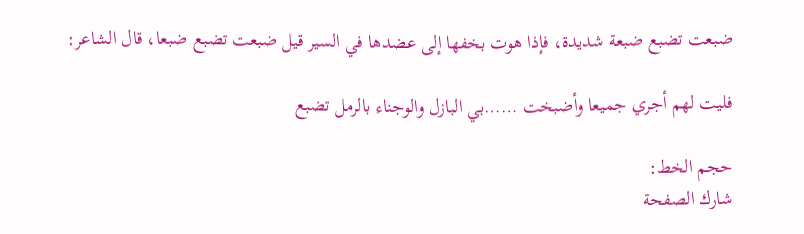ضبعت تضبع ضبعة شديدة، فإذا هوت بخفها إلى عضدها في السير قيل ضبعت تضبع ضبعا، قال الشاعر:

فليت لهم أجري جميعا وأضبخت ……بي البازل والوجناء بالرمل تضبع

حجم الخط:
شارك الصفحة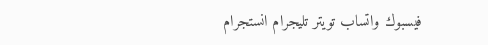فيسبوك واتساب تويتر تليجرام انستجرام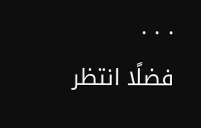. . .
فضلًا انتظر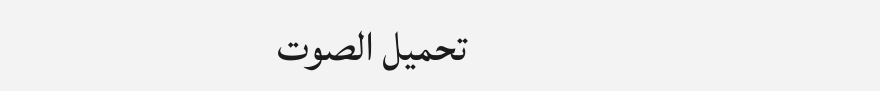تحميل الصوت